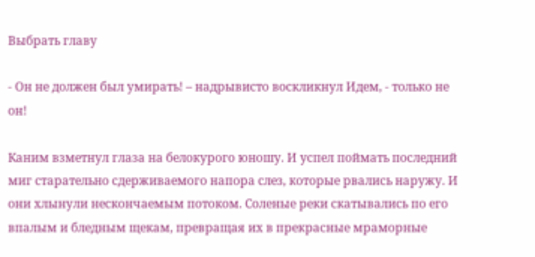Выбрать главу

- Он не должен был умирать! – надрывисто воскликнул Идем, - только не он!

Каним взметнул глаза на белокурого юношу. И успел поймать последний миг старательно сдерживаемого напора слез, которые рвались наружу. И они хлынули нескончаемым потоком. Соленые реки скатывались по его впалым и бледным щекам, превращая их в прекрасные мраморные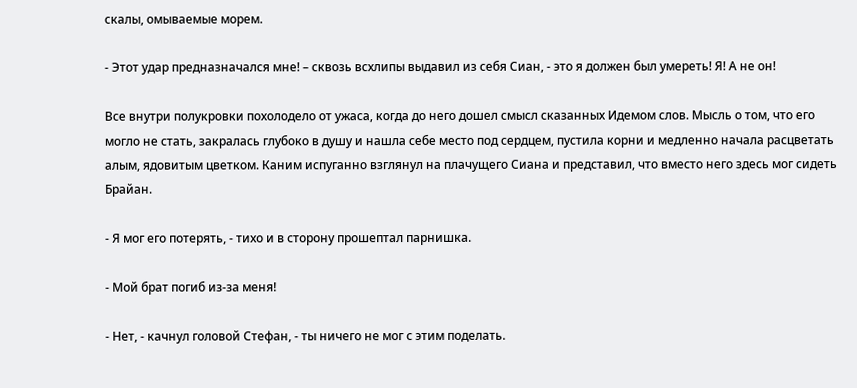скалы, омываемые морем.

- Этот удар предназначался мне! – сквозь всхлипы выдавил из себя Сиан, - это я должен был умереть! Я! А не он!

Все внутри полукровки похолодело от ужаса, когда до него дошел смысл сказанных Идемом слов. Мысль о том, что его могло не стать, закралась глубоко в душу и нашла себе место под сердцем, пустила корни и медленно начала расцветать алым, ядовитым цветком. Каним испуганно взглянул на плачущего Сиана и представил, что вместо него здесь мог сидеть Брайан.

- Я мог его потерять, - тихо и в сторону прошептал парнишка.

- Мой брат погиб из-за меня!

- Нет, - качнул головой Стефан, - ты ничего не мог с этим поделать.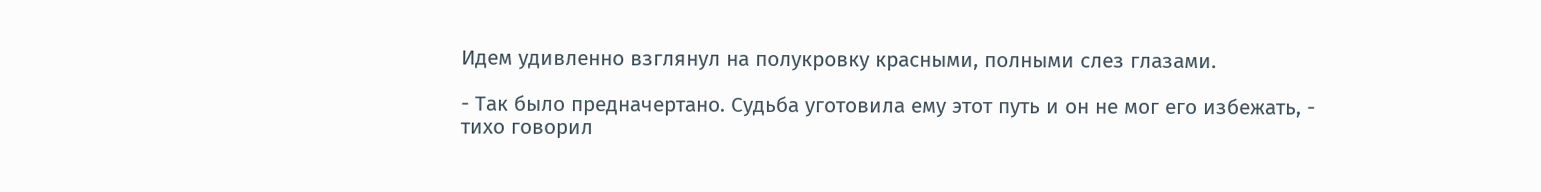Идем удивленно взглянул на полукровку красными, полными слез глазами.

- Так было предначертано. Судьба уготовила ему этот путь и он не мог его избежать, - тихо говорил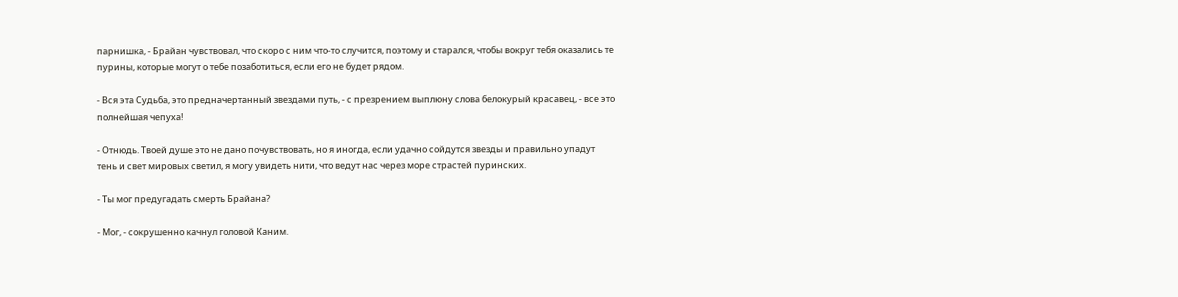парнишка, - Брайан чувствовал, что скоро с ним что-то случится, поэтому и старался, чтобы вокруг тебя оказались те пурины, которые могут о тебе позаботиться, если его не будет рядом.

- Вся эта Судьба, это предначертанный звездами путь, - с презрением выплюну слова белокурый красавец, - все это полнейшая чепуха!

- Отнюдь. Твоей душе это не дано почувствовать, но я иногда, если удачно сойдутся звезды и правильно упадут тень и свет мировых светил, я могу увидеть нити, что ведут нас через море страстей пуринских.

- Ты мог предугадать смерть Брайана?

- Мог, - сокрушенно качнул головой Каним.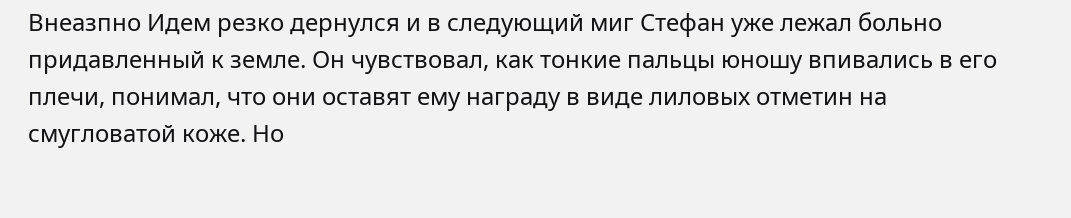Внеазпно Идем резко дернулся и в следующий миг Стефан уже лежал больно придавленный к земле. Он чувствовал, как тонкие пальцы юношу впивались в его плечи, понимал, что они оставят ему награду в виде лиловых отметин на смугловатой коже. Но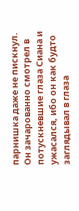парнишка даже не пискнул. Он зачарованно смотрел в потускневшие глаза Сиана и ужасался, ибо он как будто заглядывал в глаза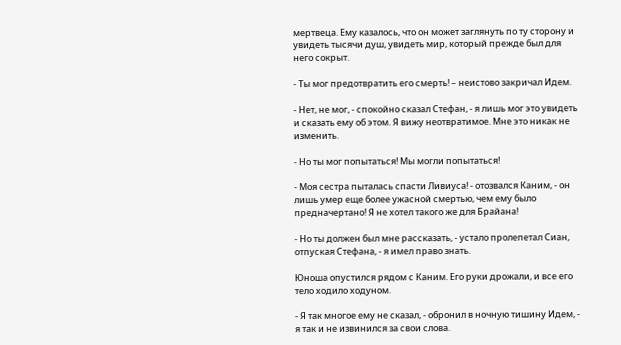мертвеца. Ему казалось, что он может заглянуть по ту сторону и увидеть тысячи душ, увидеть мир, который прежде был для него сокрыт.

- Ты мог предотвратить его смерть! – неистово закричал Идем.

- Нет, не мог, - спокойно сказал Стефан, - я лишь мог это увидеть и сказать ему об этом. Я вижу неотвратимое. Мне это никак не изменить.

- Но ты мог попытаться! Мы могли попытаться!

- Моя сестра пыталась спасти Ливиуса! - отозвался Каним, - он лишь умер еще более ужасной смертью, чем ему было предначертано! Я не хотел такого же для Брайана!

- Но ты должен был мне рассказать, - устало пролепетал Сиан, отпуская Стефана, - я имел право знать.

Юноша опустился рядом с Каним. Его руки дрожали, и все его тело ходило ходуном.

- Я так многое ему не сказал, - обронил в ночную тишину Идем, - я так и не извинился за свои слова.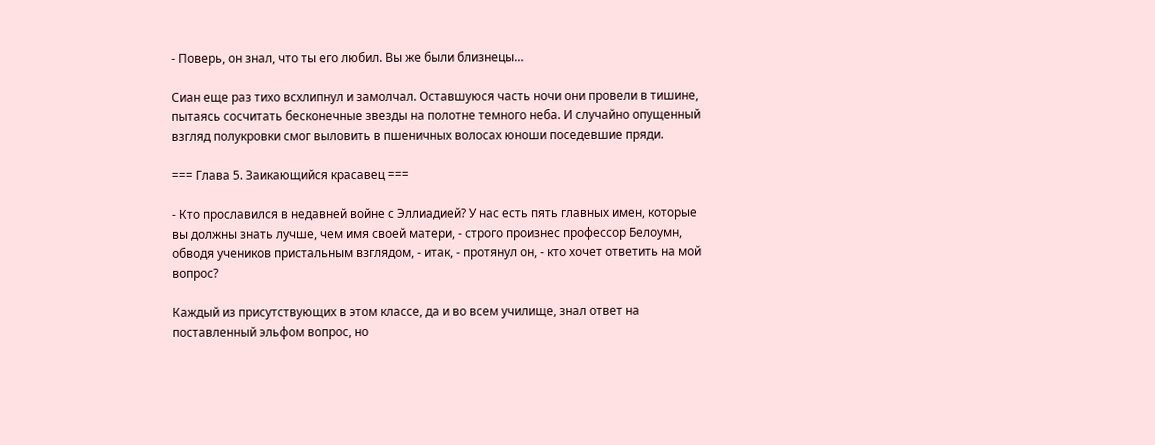- Поверь, он знал, что ты его любил. Вы же были близнецы…

Сиан еще раз тихо всхлипнул и замолчал. Оставшуюся часть ночи они провели в тишине, пытаясь сосчитать бесконечные звезды на полотне темного неба. И случайно опущенный взгляд полукровки смог выловить в пшеничных волосах юноши поседевшие пряди.

=== Глава 5. Заикающийся красавец ===

- Кто прославился в недавней войне с Эллиадией? У нас есть пять главных имен, которые вы должны знать лучше, чем имя своей матери, - строго произнес профессор Белоумн, обводя учеников пристальным взглядом, - итак, - протянул он, - кто хочет ответить на мой вопрос?

Каждый из присутствующих в этом классе, да и во всем училище, знал ответ на поставленный эльфом вопрос, но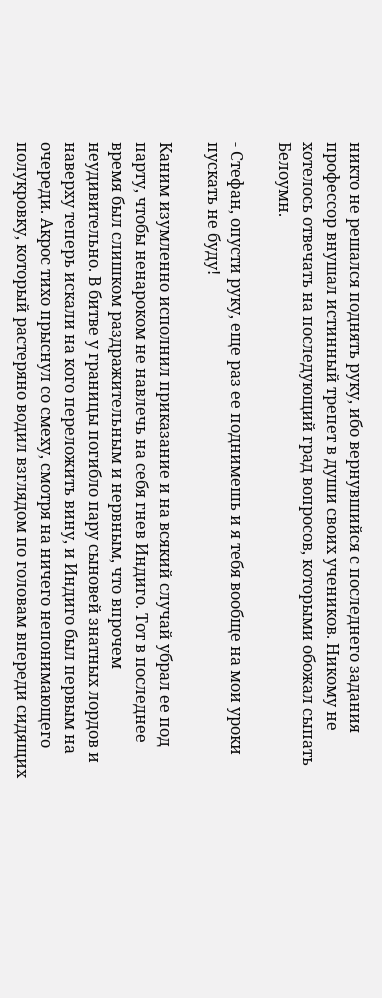никто не решался поднять руку, ибо вернувшийся с последнего задания профессор внушал истинный трепет в души своих учеников. Никому не хотелось отвечать на последующий град вопросов, которыми обожал сыпать Белоумн.

- Стефан, опусти руку, еще раз ее поднимешь и я тебя вообще на мои уроки пускать не буду!

Каним изумленно исполнил приказание и на всякий случай убрал ее под парту, чтобы ненароком не навлечь на себя гнев Индиго. Тот в последнее время был слишком раздражительным и нервным, что впрочем неудивительно. В битве у границы погибло пару сыновей знатных лордов и наверху теперь искали на кого переложить вину, и Индиго был первым на очереди. Акрос тихо прыснул со смеху, смотря на ничего непонимающего полукровку, который растеряно водил взглядом по головам впереди сидящих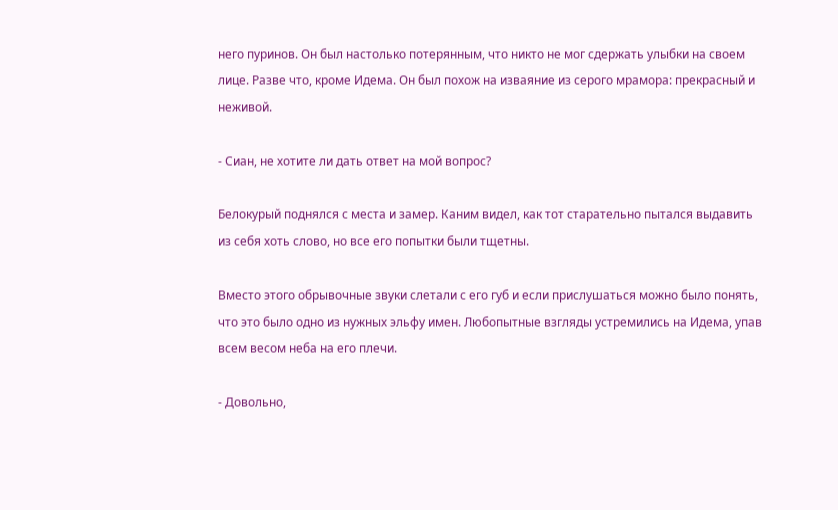него пуринов. Он был настолько потерянным, что никто не мог сдержать улыбки на своем лице. Разве что, кроме Идема. Он был похож на изваяние из серого мрамора: прекрасный и неживой.

- Сиан, не хотите ли дать ответ на мой вопрос?

Белокурый поднялся с места и замер. Каним видел, как тот старательно пытался выдавить из себя хоть слово, но все его попытки были тщетны.

Вместо этого обрывочные звуки слетали с его губ и если прислушаться можно было понять, что это было одно из нужных эльфу имен. Любопытные взгляды устремились на Идема, упав всем весом неба на его плечи.

- Довольно,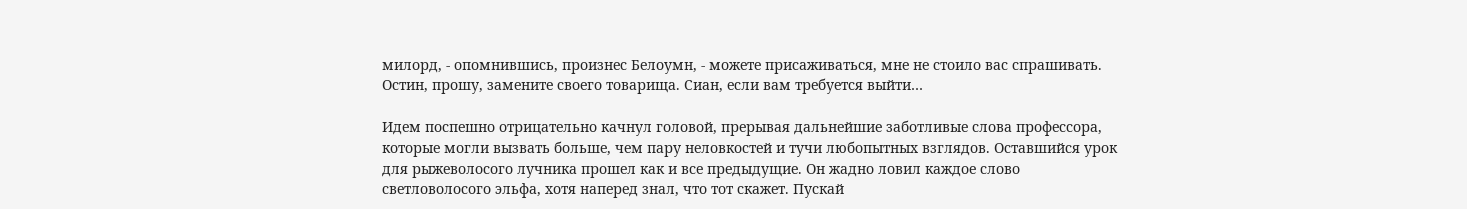милорд, - опомнившись, произнес Белоумн, - можете присаживаться, мне не стоило вас спрашивать. Остин, прошу, замените своего товарища. Сиан, если вам требуется выйти…

Идем поспешно отрицательно качнул головой, прерывая дальнейшие заботливые слова профессора, которые могли вызвать больше, чем пару неловкостей и тучи любопытных взглядов. Оставшийся урок для рыжеволосого лучника прошел как и все предыдущие. Он жадно ловил каждое слово светловолосого эльфа, хотя наперед знал, что тот скажет. Пускай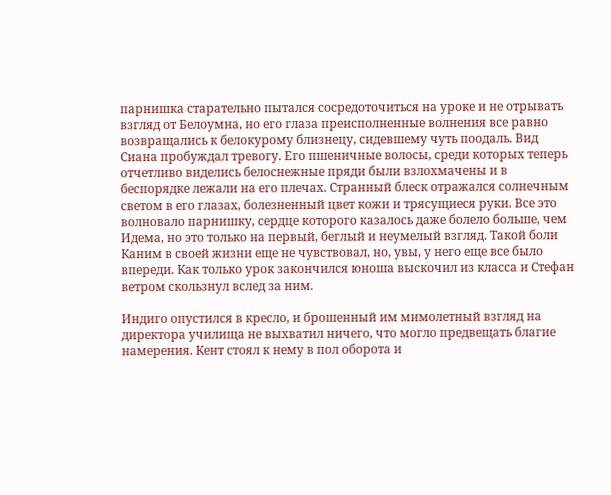парнишка старательно пытался сосредоточиться на уроке и не отрывать взгляд от Белоумна, но его глаза преисполненные волнения все равно возвращались к белокурому близнецу, сидевшему чуть поодаль. Вид Сиана пробуждал тревогу. Его пшеничные волосы, среди которых теперь отчетливо виделись белоснежные пряди были взлохмачены и в беспорядке лежали на его плечах. Странный блеск отражался солнечным светом в его глазах, болезненный цвет кожи и трясущиеся руки. Все это волновало парнишку, сердце которого казалось даже болело больше, чем Идема, но это только на первый, беглый и неумелый взгляд. Такой боли Каним в своей жизни еще не чувствовал, но, увы, у него еще все было впереди. Как только урок закончился юноша выскочил из класса и Стефан ветром скользнул вслед за ним.

Индиго опустился в кресло, и брошенный им мимолетный взгляд на директора училища не выхватил ничего, что могло предвещать благие намерения. Кент стоял к нему в пол оборота и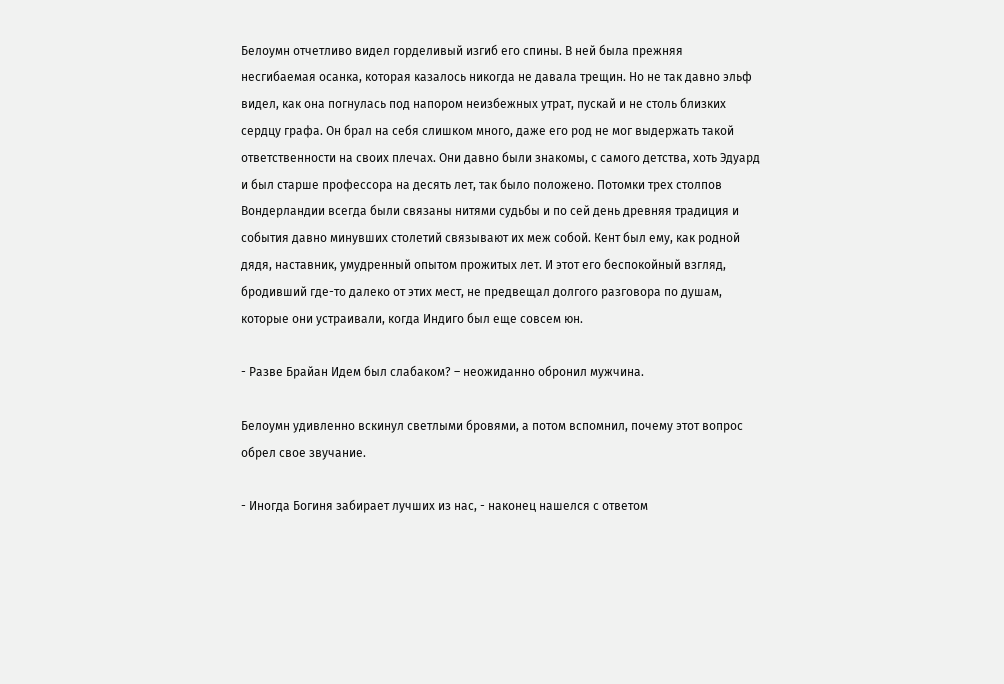Белоумн отчетливо видел горделивый изгиб его спины. В ней была прежняя несгибаемая осанка, которая казалось никогда не давала трещин. Но не так давно эльф видел, как она погнулась под напором неизбежных утрат, пускай и не столь близких сердцу графа. Он брал на себя слишком много, даже его род не мог выдержать такой ответственности на своих плечах. Они давно были знакомы, с самого детства, хоть Эдуард и был старше профессора на десять лет, так было положено. Потомки трех столпов Вондерландии всегда были связаны нитями судьбы и по сей день древняя традиция и события давно минувших столетий связывают их меж собой. Кент был ему, как родной дядя, наставник, умудренный опытом прожитых лет. И этот его беспокойный взгляд, бродивший где-то далеко от этих мест, не предвещал долгого разговора по душам, которые они устраивали, когда Индиго был еще совсем юн.

- Разве Брайан Идем был слабаком? – неожиданно обронил мужчина.

Белоумн удивленно вскинул светлыми бровями, а потом вспомнил, почему этот вопрос обрел свое звучание.

- Иногда Богиня забирает лучших из нас, - наконец нашелся с ответом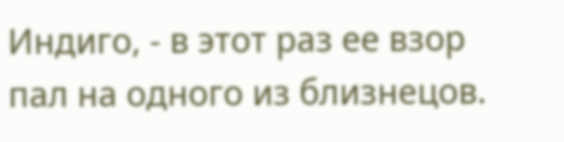Индиго, - в этот раз ее взор пал на одного из близнецов.